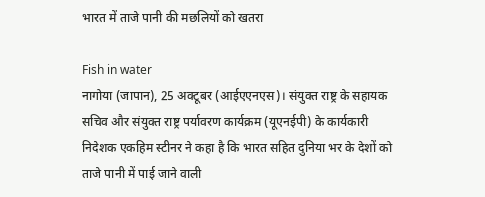भारत में ताजे पानी की मछलियों को खतरा

Fish in water
नागोया (जापान), 25 अक्टूबर (आईएएनएस)। संयुक्त राष्ट्र के सहायक सचिव और संयुक्त राष्ट्र पर्यावरण कार्यक्रम (यूएनईपी) के कार्यकारी निदेशक एकहिम स्टीनर ने कहा है कि भारत सहित दुनिया भर के देशों को ताजे पानी में पाई जाने वाली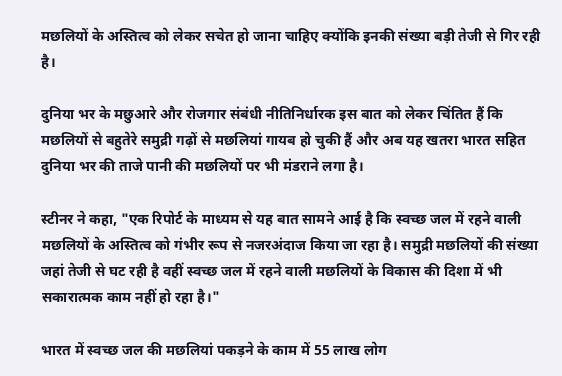मछलियों के अस्तित्व को लेकर सचेत हो जाना चाहिए क्योंकि इनकी संख्या बड़ी तेजी से गिर रही है।

दुनिया भर के मछुआरे और रोजगार संबंधी नीतिनिर्धारक इस बात को लेकर चिंतित हैं कि मछलियों से बहुतेरे समुद्री गढ़ों से मछलियां गायब हो चुकी हैं और अब यह खतरा भारत सहित दुनिया भर की ताजे पानी की मछलियों पर भी मंडराने लगा है।

स्टीनर ने कहा, "एक रिपोर्ट के माध्यम से यह बात सामने आई है कि स्वच्छ जल में रहने वाली मछलियों के अस्तित्व को गंभीर रूप से नजरअंदाज किया जा रहा है। समुद्री मछलियों की संख्या जहां तेजी से घट रही है वहीं स्वच्छ जल में रहने वाली मछलियों के विकास की दिशा में भी सकारात्मक काम नहीं हो रहा है।"

भारत में स्वच्छ जल की मछलियां पकड़ने के काम में 55 लाख लोग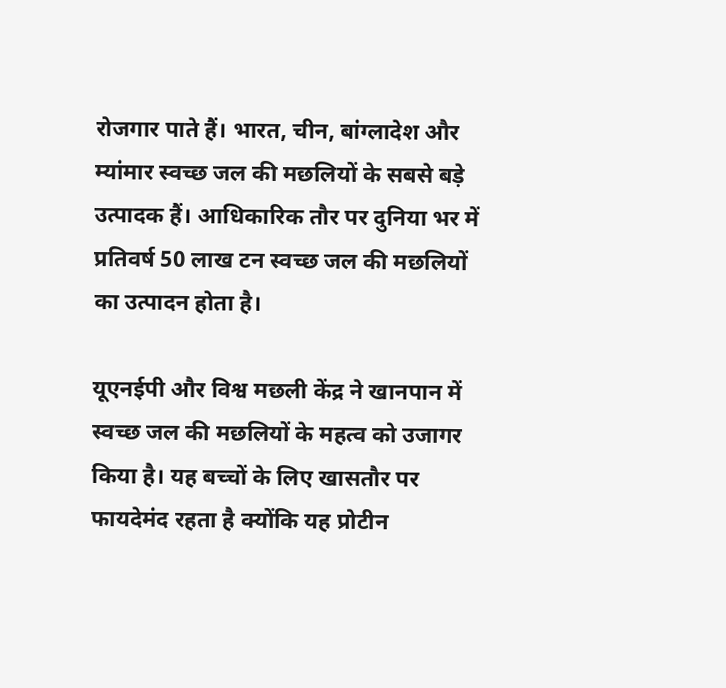रोजगार पाते हैं। भारत, चीन, बांग्लादेश और म्यांमार स्वच्छ जल की मछलियों के सबसे बड़े उत्पादक हैं। आधिकारिक तौर पर दुनिया भर में प्रतिवर्ष 50 लाख टन स्वच्छ जल की मछलियों का उत्पादन होता है।

यूएनईपी और विश्व मछली केंद्र ने खानपान में स्वच्छ जल की मछलियों के महत्व को उजागर किया है। यह बच्चों के लिए खासतौर पर फायदेमंद रहता है क्योंकि यह प्रोटीन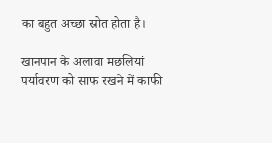का बहुत अच्छा स्रोत होता है।

खानपान के अलावा मछलियां पर्यावरण को साफ रखने में काफी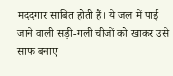मददगार साबित होती हैं। ये जल में पाई जाने वाली सड़ी-गली चीजों को खाकर उसे साफ बनाए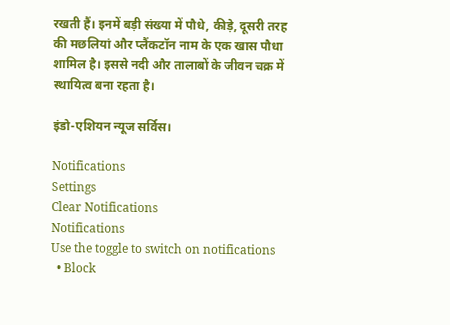रखती हैं। इनमें बड़ी संख्या में पौधे, कीड़े, दूसरी तरह की मछलियां और प्लैंकटॉन नाम के एक खास पौधा शामिल है। इससे नदी और तालाबों के जीवन चक्र में स्थायित्व बना रहता है।

इंडो-एशियन न्यूज सर्विस।

Notifications
Settings
Clear Notifications
Notifications
Use the toggle to switch on notifications
  • Block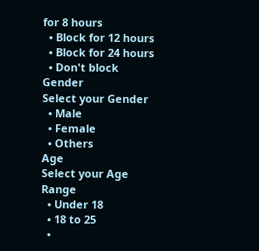for 8 hours
  • Block for 12 hours
  • Block for 24 hours
  • Don't block
Gender
Select your Gender
  • Male
  • Female
  • Others
Age
Select your Age Range
  • Under 18
  • 18 to 25
  •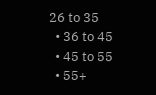26 to 35
  • 36 to 45
  • 45 to 55
  • 55+